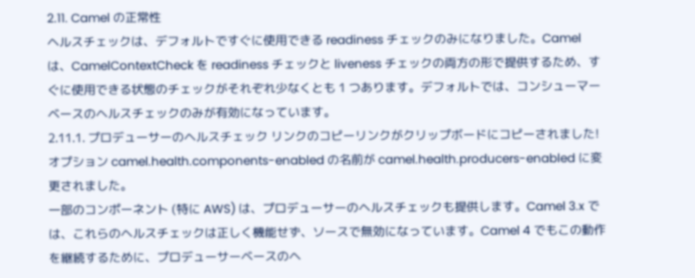2.11. Camel の正常性
ヘルスチェックは、デフォルトですぐに使用できる readiness チェックのみになりました。Camel は、CamelContextCheck を readiness チェックと liveness チェックの両方の形で提供するため、すぐに使用できる状態のチェックがそれぞれ少なくとも 1 つあります。デフォルトでは、コンシューマーベースのヘルスチェックのみが有効になっています。
2.11.1. プロデューサーのヘルスチェック リンクのコピーリンクがクリップボードにコピーされました!
オプション camel.health.components-enabled の名前が camel.health.producers-enabled に変更されました。
一部のコンポーネント (特に AWS) は、プロデューサーのヘルスチェックも提供します。Camel 3.x では、これらのヘルスチェックは正しく機能せず、ソースで無効になっています。Camel 4 でもこの動作を継続するために、プロデューサーベースのヘ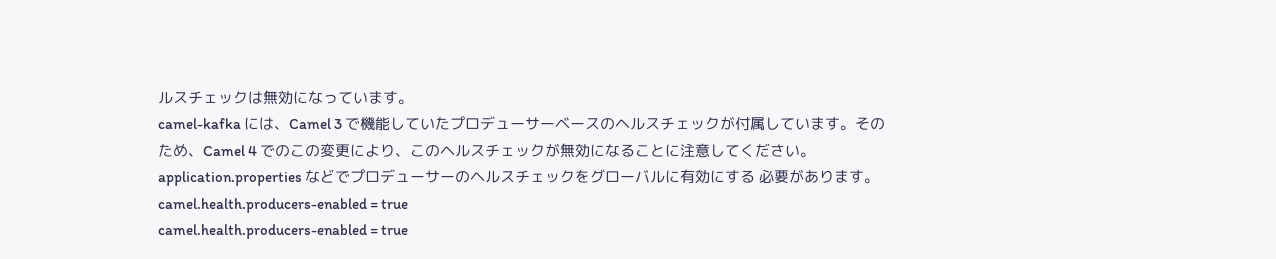ルスチェックは無効になっています。
camel-kafka には、Camel 3 で機能していたプロデューサーベースのヘルスチェックが付属しています。そのため、Camel 4 でのこの変更により、このヘルスチェックが無効になることに注意してください。
application.properties などでプロデューサーのヘルスチェックをグローバルに有効にする 必要があります。
camel.health.producers-enabled = true
camel.health.producers-enabled = true